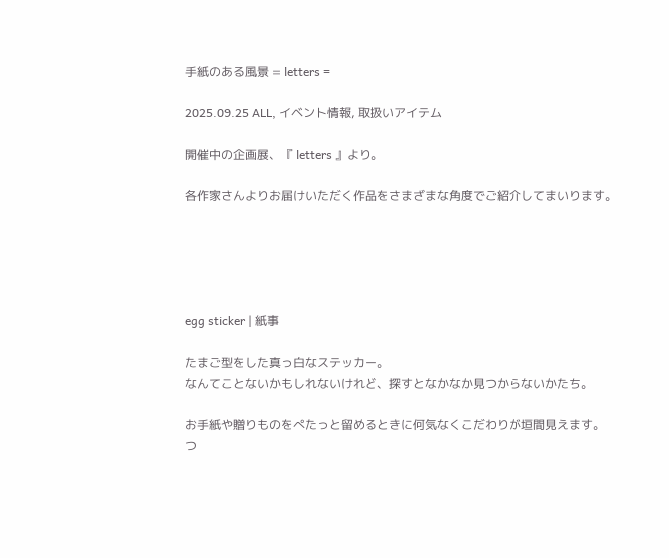手紙のある風景 = letters =

2025.09.25 ALL, イベント情報, 取扱いアイテム

開催中の企画展、『 letters 』より。

各作家さんよりお届けいただく作品をさまざまな角度でご紹介してまいります。





egg sticker | 紙事

たまご型をした真っ白なステッカー。
なんてことないかもしれないけれど、探すとなかなか見つからないかたち。

お手紙や贈りものをぺたっと留めるときに何気なくこだわりが垣間見えます。
つ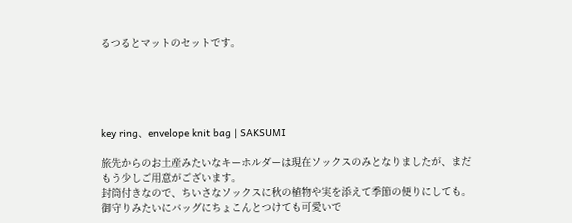るつるとマットのセットです。





key ring、envelope knit bag | SAKSUMI

旅先からのお土産みたいなキーホルダーは現在ソックスのみとなりましたが、まだもう少しご用意がございます。
封筒付きなので、ちいさなソックスに秋の植物や実を添えて季節の便りにしても。
御守りみたいにバッグにちょこんとつけても可愛いで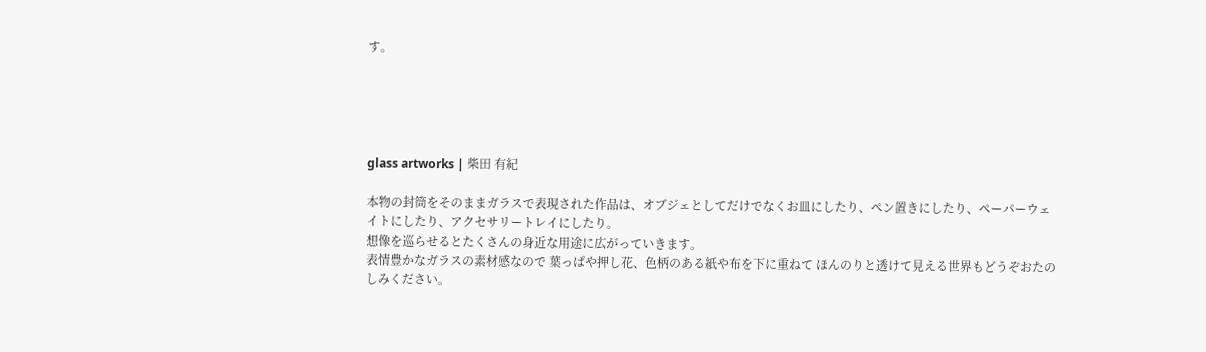す。





glass artworks | 柴田 有紀

本物の封筒をそのままガラスで表現された作品は、オブジェとしてだけでなくお皿にしたり、ペン置きにしたり、ペーパーウェイトにしたり、アクセサリートレイにしたり。
想像を巡らせるとたくさんの身近な用途に広がっていきます。
表情豊かなガラスの素材感なので 葉っぱや押し花、色柄のある紙や布を下に重ねて ほんのりと透けて見える世界もどうぞおたのしみください。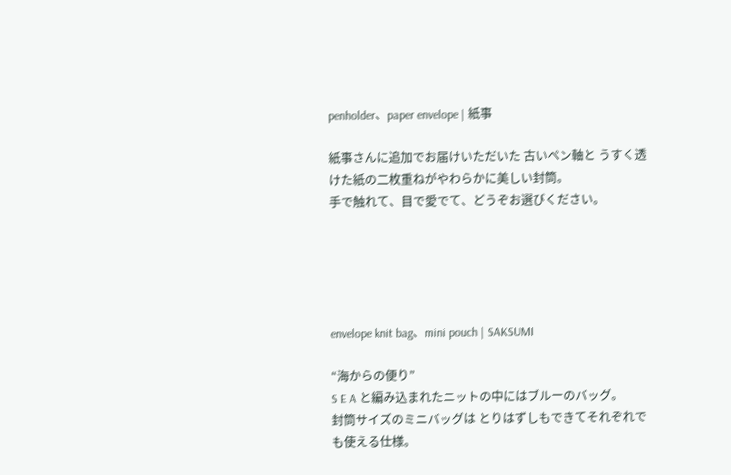penholder、paper envelope | 紙事

紙事さんに追加でお届けいただいた 古いペン軸と うすく透けた紙の二枚重ねがやわらかに美しい封筒。
手で触れて、目で愛でて、どうぞお選びください。





envelope knit bag、mini pouch | SAKSUMI

“海からの便り”
S E A と編み込まれたニットの中にはブルーのバッグ。
封筒サイズのミニバッグは とりはずしもできてそれぞれでも使える仕様。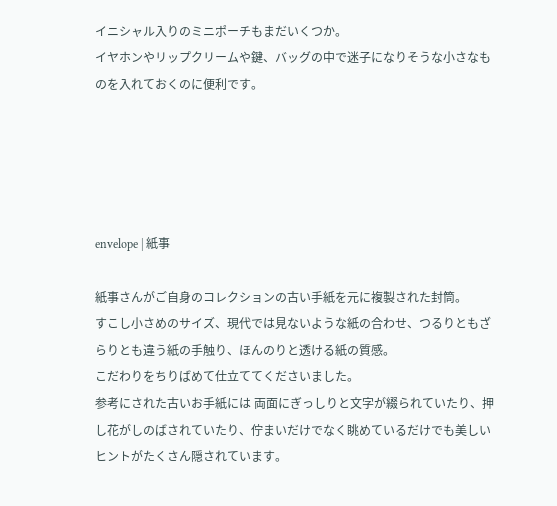イニシャル入りのミニポーチもまだいくつか。
イヤホンやリップクリームや鍵、バッグの中で迷子になりそうな小さなものを入れておくのに便利です。





envelope | 紙事

紙事さんがご自身のコレクションの古い手紙を元に複製された封筒。
すこし小さめのサイズ、現代では見ないような紙の合わせ、つるりともざらりとも違う紙の手触り、ほんのりと透ける紙の質感。
こだわりをちりばめて仕立ててくださいました。
参考にされた古いお手紙には 両面にぎっしりと文字が綴られていたり、押し花がしのばされていたり、佇まいだけでなく眺めているだけでも美しいヒントがたくさん隠されています。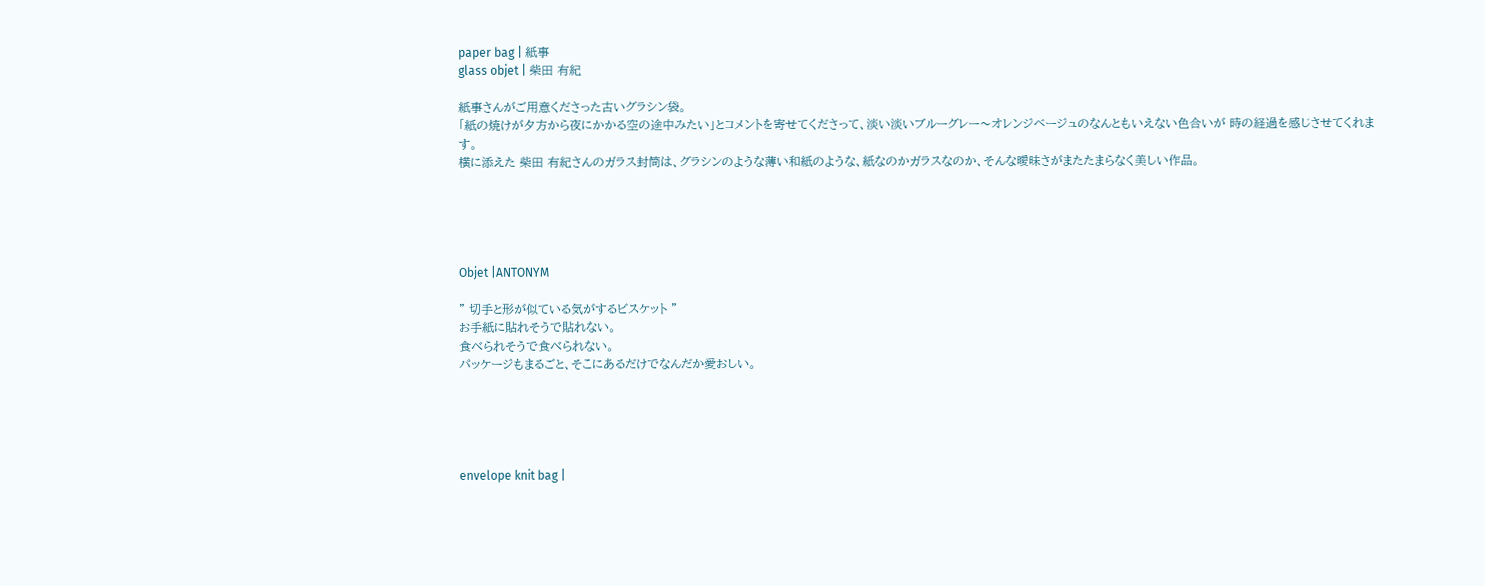paper bag | 紙事
glass objet | 柴田 有紀

紙事さんがご用意くださった古いグラシン袋。
「紙の焼けが夕方から夜にかかる空の途中みたい」とコメントを寄せてくださって、淡い淡いブルーグレー〜オレンジベージュのなんともいえない色合いが 時の経過を感じさせてくれます。
横に添えた 柴田 有紀さんのガラス封筒は、グラシンのような薄い和紙のような、紙なのかガラスなのか、そんな曖昧さがまたたまらなく美しい作品。





Objet |ANTONYM

” 切手と形が似ている気がするビスケット ”
お手紙に貼れそうで貼れない。
食べられそうで食べられない。
パッケージもまるごと、そこにあるだけでなんだか愛おしい。





envelope knit bag |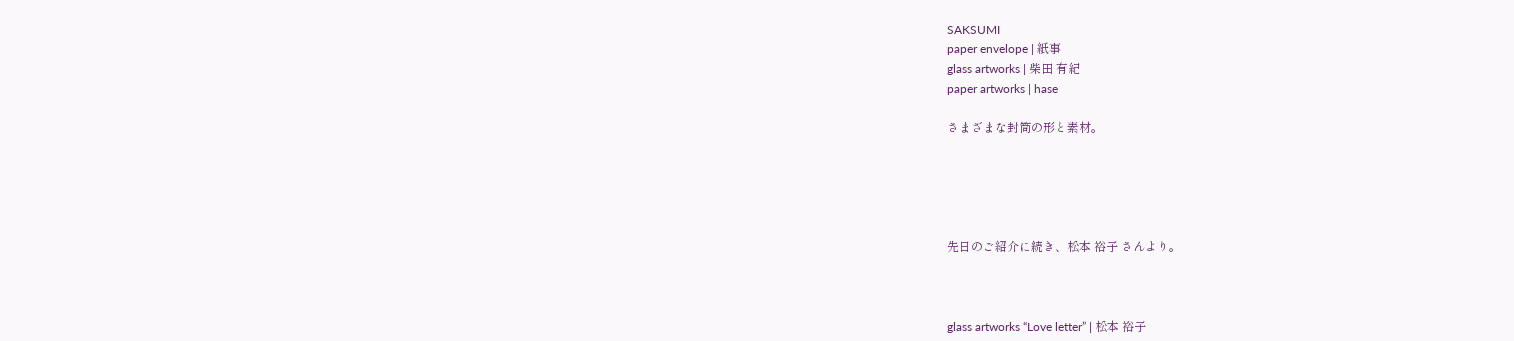SAKSUMI
paper envelope | 紙事
glass artworks | 柴田 有紀
paper artworks | hase

さまざまな封筒の形と素材。





先日のご紹介に続き、松本 裕子 さんより。



glass artworks “Love letter” | 松本 裕子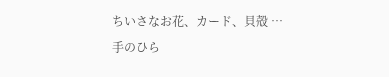ちいさなお花、カード、貝殻 …手のひら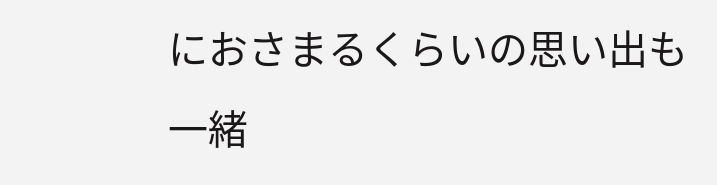におさまるくらいの思い出も一緒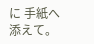に 手紙へ添えて。